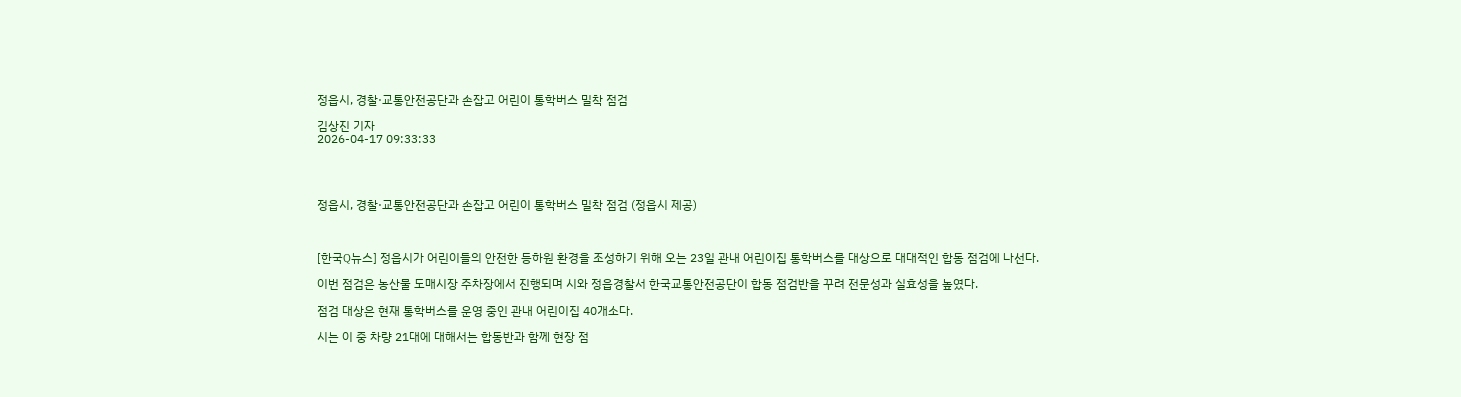정읍시, 경찰·교통안전공단과 손잡고 어린이 통학버스 밀착 점검

김상진 기자
2026-04-17 09:33:33




정읍시, 경찰·교통안전공단과 손잡고 어린이 통학버스 밀착 점검 (정읍시 제공)



[한국Q뉴스] 정읍시가 어린이들의 안전한 등하원 환경을 조성하기 위해 오는 23일 관내 어린이집 통학버스를 대상으로 대대적인 합동 점검에 나선다.

이번 점검은 농산물 도매시장 주차장에서 진행되며 시와 정읍경찰서 한국교통안전공단이 합동 점검반을 꾸려 전문성과 실효성을 높였다.

점검 대상은 현재 통학버스를 운영 중인 관내 어린이집 40개소다.

시는 이 중 차량 21대에 대해서는 합동반과 함께 현장 점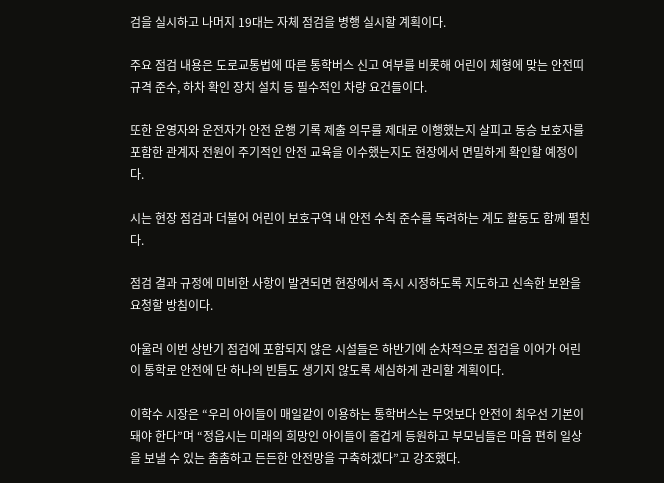검을 실시하고 나머지 19대는 자체 점검을 병행 실시할 계획이다.

주요 점검 내용은 도로교통법에 따른 통학버스 신고 여부를 비롯해 어린이 체형에 맞는 안전띠 규격 준수, 하차 확인 장치 설치 등 필수적인 차량 요건들이다.

또한 운영자와 운전자가 안전 운행 기록 제출 의무를 제대로 이행했는지 살피고 동승 보호자를 포함한 관계자 전원이 주기적인 안전 교육을 이수했는지도 현장에서 면밀하게 확인할 예정이다.

시는 현장 점검과 더불어 어린이 보호구역 내 안전 수칙 준수를 독려하는 계도 활동도 함께 펼친다.

점검 결과 규정에 미비한 사항이 발견되면 현장에서 즉시 시정하도록 지도하고 신속한 보완을 요청할 방침이다.

아울러 이번 상반기 점검에 포함되지 않은 시설들은 하반기에 순차적으로 점검을 이어가 어린이 통학로 안전에 단 하나의 빈틈도 생기지 않도록 세심하게 관리할 계획이다.

이학수 시장은 “우리 아이들이 매일같이 이용하는 통학버스는 무엇보다 안전이 최우선 기본이 돼야 한다”며 “정읍시는 미래의 희망인 아이들이 즐겁게 등원하고 부모님들은 마음 편히 일상을 보낼 수 있는 촘촘하고 든든한 안전망을 구축하겠다”고 강조했다.